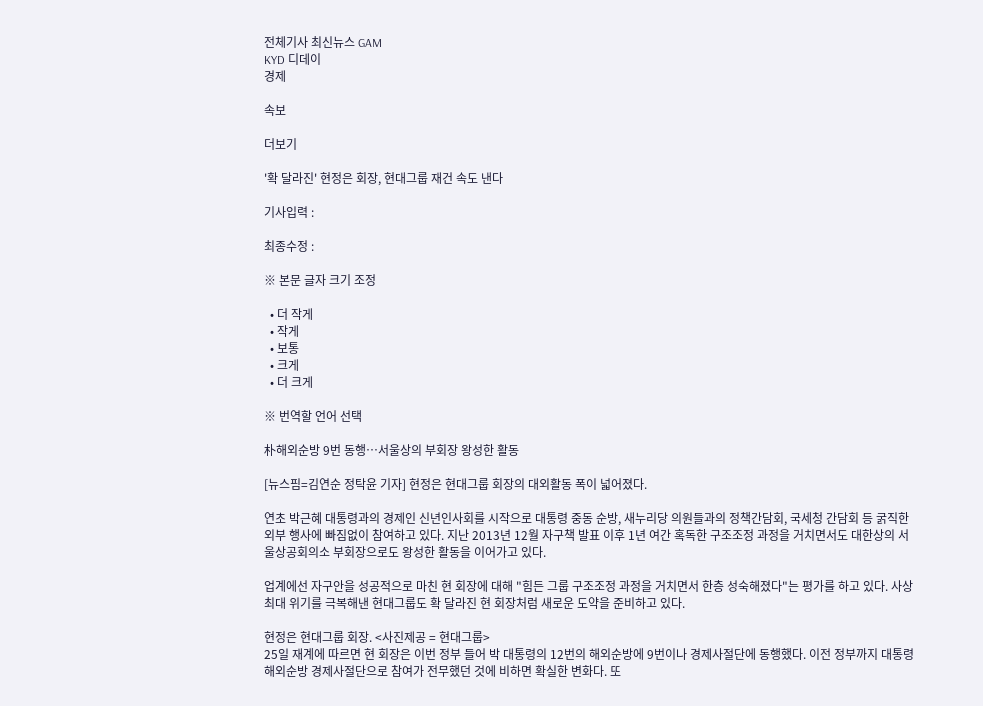전체기사 최신뉴스 GAM
KYD 디데이
경제

속보

더보기

'확 달라진' 현정은 회장, 현대그룹 재건 속도 낸다

기사입력 :

최종수정 :

※ 본문 글자 크기 조정

  • 더 작게
  • 작게
  • 보통
  • 크게
  • 더 크게

※ 번역할 언어 선택

朴해외순방 9번 동행…서울상의 부회장 왕성한 활동

[뉴스핌=김연순 정탁윤 기자] 현정은 현대그룹 회장의 대외활동 폭이 넓어졌다.

연초 박근혜 대통령과의 경제인 신년인사회를 시작으로 대통령 중동 순방, 새누리당 의원들과의 정책간담회, 국세청 간담회 등 굵직한 외부 행사에 빠짐없이 참여하고 있다. 지난 2013년 12월 자구책 발표 이후 1년 여간 혹독한 구조조정 과정을 거치면서도 대한상의 서울상공회의소 부회장으로도 왕성한 활동을 이어가고 있다.

업계에선 자구안을 성공적으로 마친 현 회장에 대해 "힘든 그룹 구조조정 과정을 거치면서 한층 성숙해졌다"는 평가를 하고 있다. 사상 최대 위기를 극복해낸 현대그룹도 확 달라진 현 회장처럼 새로운 도약을 준비하고 있다.

현정은 현대그룹 회장. <사진제공 = 현대그룹>
25일 재계에 따르면 현 회장은 이번 정부 들어 박 대통령의 12번의 해외순방에 9번이나 경제사절단에 동행했다. 이전 정부까지 대통령 해외순방 경제사절단으로 참여가 전무했던 것에 비하면 확실한 변화다. 또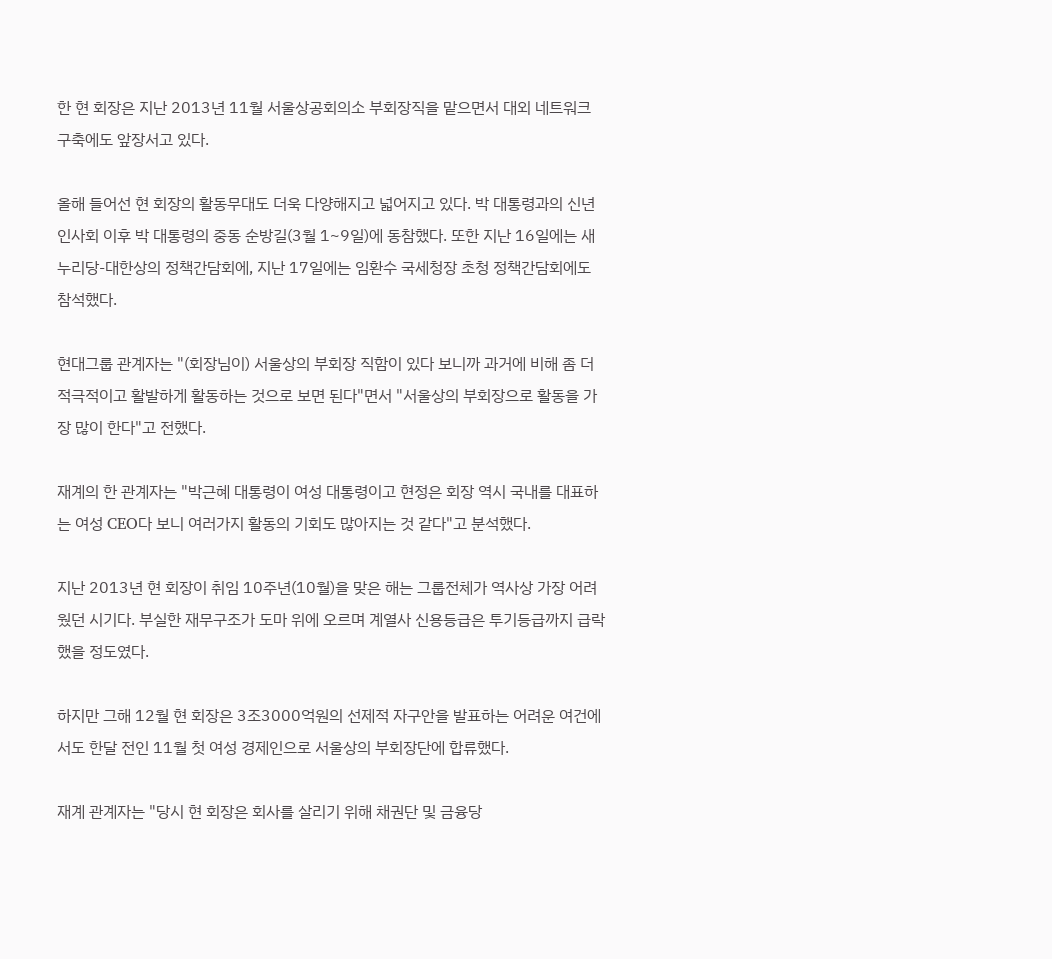한 현 회장은 지난 2013년 11월 서울상공회의소 부회장직을 맡으면서 대외 네트워크 구축에도 앞장서고 있다.

올해 들어선 현 회장의 활동무대도 더욱 다양해지고 넓어지고 있다. 박 대통령과의 신년인사회 이후 박 대통령의 중동 순방길(3월 1~9일)에 동참했다. 또한 지난 16일에는 새누리당-대한상의 정책간담회에, 지난 17일에는 임환수 국세청장 초청 정책간담회에도 참석했다.

현대그룹 관계자는 "(회장님이) 서울상의 부회장 직함이 있다 보니까 과거에 비해 좀 더 적극적이고 활발하게 활동하는 것으로 보면 된다"면서 "서울상의 부회장으로 활동을 가장 많이 한다"고 전했다.

재계의 한 관계자는 "박근혜 대통령이 여성 대통령이고 현정은 회장 역시 국내를 대표하는 여성 CEO다 보니 여러가지 활동의 기회도 많아지는 것 같다"고 분석했다.

지난 2013년 현 회장이 취임 10주년(10월)을 맞은 해는 그룹전체가 역사상 가장 어려웠던 시기다. 부실한 재무구조가 도마 위에 오르며 계열사 신용등급은 투기등급까지 급락했을 정도였다.

하지만 그해 12월 현 회장은 3조3000억원의 선제적 자구안을 발표하는 어려운 여건에서도 한달 전인 11월 첫 여성 경제인으로 서울상의 부회장단에 합류했다.

재계 관계자는 "당시 현 회장은 회사를 살리기 위해 채권단 및 금융당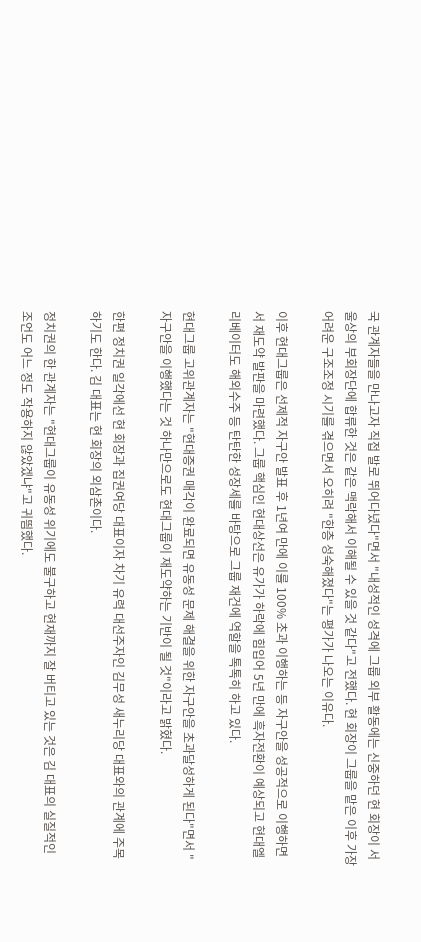국 관계자들을 만나고자 직접 발로 뛰어다녔다"면서 "내성적인 성격에 그룹 외부 활동에는 신중하던 현 회장이 서울상의 부회장단에 합류한 것은 같은 맥락해서 이해될 수 있을 것 같다"고 전했다. 현 회장이 그룹을 맡은 이후 가장 어려운 구조조정 시기를 겪으면서 오히려 "한층 성숙해졌다"는 평가가 나오는 이유다.

이후 현대그룹은 선제적 자구안 발표 후 1년여 만에 이를 100% 초과 이행하는 등 자구안을 성공적으로 이행하면서 재도약 발판을 마련했다. 그룹 핵심인 현대상선은 유가가 하락에 힘입어 5년 만에 흑자전환이 예상되고 현대엘리베이터도 해외수주 등 탄탄한 성장세를 바탕으로 그룹 재건에 역할을 톡톡히 하고 있다.

현대그룹 고위관계자는 "현대증권 매각이 완료되면 유동성 문제 해결을 위한 자구안을 초과달성하게 된다"면서 "자구안을 이행했다는 것 하나만으로도 현대그룹이 재도약하는 기반이 될 것"이라고 밝혔다.

한편 정치권 일각에선 현 회장과 집권여당 대표이자 차기 유력 대선주자인 김무성 새누리당 대표와의 관계에 주목하기도 한다. 김 대표는 현 회장의 외삼촌이다.

정치권의 한 관계자는 "현대그룹이 유동성 위기에도 불구하고 현재까지 잘 버티고 있는 것은 김 대표의 실질적인 조언도 어느 정도 작용하지 않았겠냐"고 귀띔했다.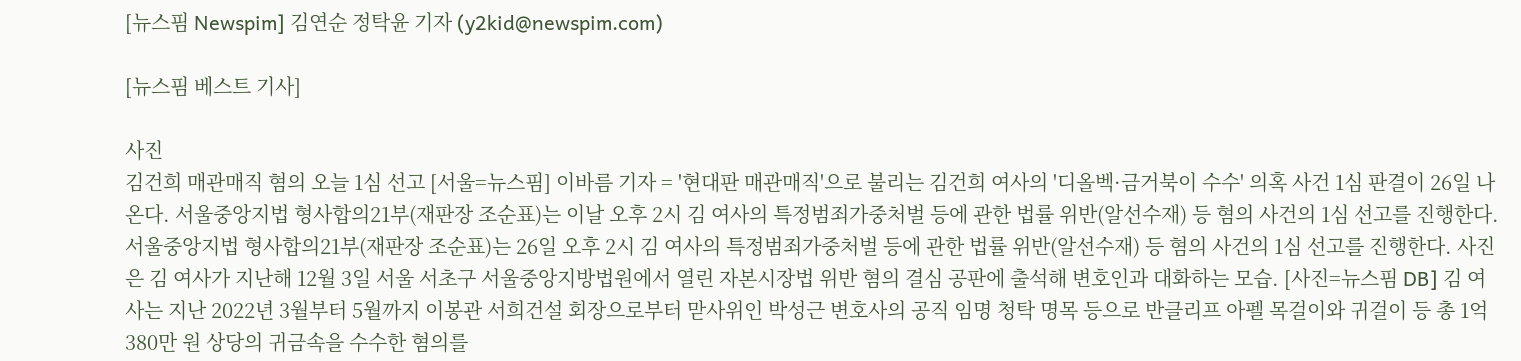[뉴스핌 Newspim] 김연순 정탁윤 기자 (y2kid@newspim.com)

[뉴스핌 베스트 기사]

사진
김건희 매관매직 혐의 오늘 1심 선고 [서울=뉴스핌] 이바름 기자 = '현대판 매관매직'으로 불리는 김건희 여사의 '디올벡·금거북이 수수' 의혹 사건 1심 판결이 26일 나온다. 서울중앙지법 형사합의21부(재판장 조순표)는 이날 오후 2시 김 여사의 특정범죄가중처벌 등에 관한 법률 위반(알선수재) 등 혐의 사건의 1심 선고를 진행한다. 서울중앙지법 형사합의21부(재판장 조순표)는 26일 오후 2시 김 여사의 특정범죄가중처벌 등에 관한 법률 위반(알선수재) 등 혐의 사건의 1심 선고를 진행한다. 사진은 김 여사가 지난해 12월 3일 서울 서초구 서울중앙지방법원에서 열린 자본시장법 위반 혐의 결심 공판에 출석해 변호인과 대화하는 모습. [사진=뉴스핌 DB] 김 여사는 지난 2022년 3월부터 5월까지 이봉관 서희건설 회장으로부터 맏사위인 박성근 변호사의 공직 임명 청탁 명목 등으로 반클리프 아펠 목걸이와 귀걸이 등 총 1억380만 원 상당의 귀금속을 수수한 혐의를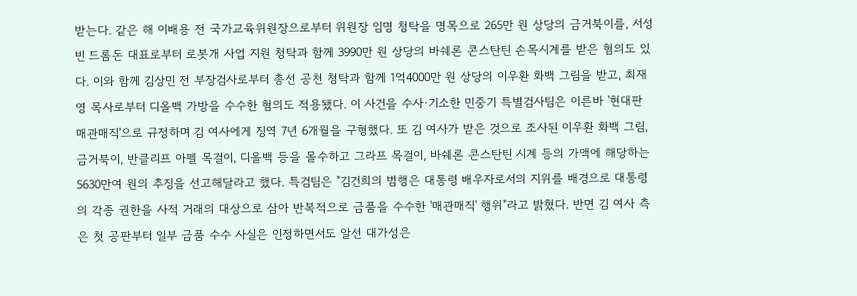받는다. 같은 해 이배용 전 국가교육위원장으로부터 위원장 임명 청탁을 명목으로 265만 원 상당의 금거북이를, 서성빈 드롬돈 대표로부터 로봇개 사업 지원 청탁과 함께 3990만 원 상당의 바쉐론 콘스탄틴 손목시계를 받은 혐의도 있다. 이와 함께 김상민 전 부장검사로부터 총선 공천 청탁과 함께 1억4000만 원 상당의 이우환 화백 그림을 받고, 최재영 목사로부터 디올백 가방을 수수한 혐의도 적용됐다. 이 사건을 수사·기소한 민중기 특별검사팀은 이른바 '현대판 매관매직'으로 규정하며 김 여사에게 징역 7년 6개월을 구형했다. 또 김 여사가 받은 것으로 조사된 이우환 화백 그림, 금거북이, 반클리프 아펠 목걸이, 디올백 등을 몰수하고 그라프 목걸이, 바쉐론 콘스탄틴 시계 등의 가액에 해당하는 5630만여 원의 추징을 선고해달라고 했다. 특검팀은 "김건희의 범행은 대통령 배우자로서의 지위를 배경으로 대통령의 각종 권한을 사적 거래의 대상으로 삼아 반복적으로 금품을 수수한 '매관매직' 행위"라고 밝혔다. 반면 김 여사 측은 첫 공판부터 일부 금품 수수 사실은 인정하면서도 알선 대가성은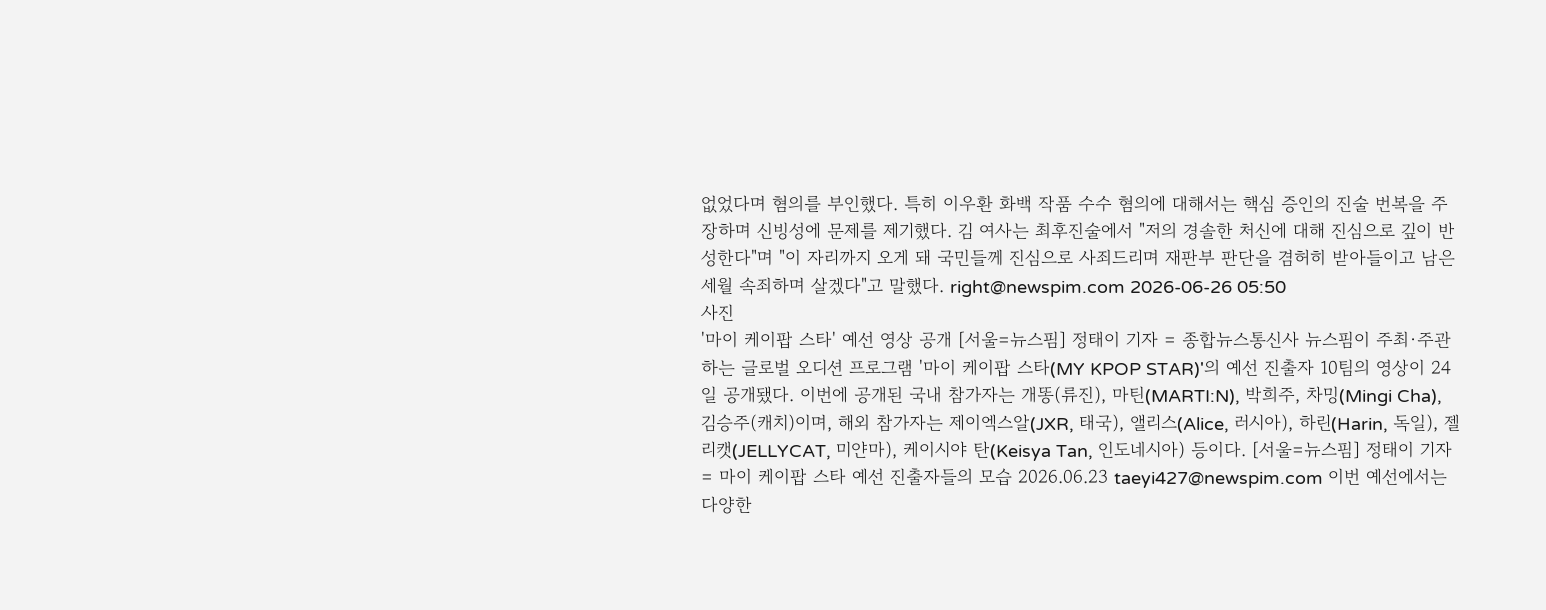없었다며 혐의를 부인했다. 특히 이우환 화백 작품 수수 혐의에 대해서는 핵심 증인의 진술 번복을 주장하며 신빙성에 문제를 제기했다. 김 여사는 최후진술에서 "저의 경솔한 처신에 대해 진심으로 깊이 반성한다"며 "이 자리까지 오게 돼 국민들께 진심으로 사죄드리며 재판부 판단을 겸허히 받아들이고 남은 세월 속죄하며 살겠다"고 말했다. right@newspim.com 2026-06-26 05:50
사진
'마이 케이팝 스타' 예선 영상 공개 [서울=뉴스핌] 정태이 기자 = 종합뉴스통신사 뉴스핌이 주최·주관하는 글로벌 오디션 프로그램 '마이 케이팝 스타(MY KPOP STAR)'의 예선 진출자 10팀의 영상이 24일 공개됐다. 이번에 공개된 국내 참가자는 개똥(류진), 마틴(MARTI:N), 박희주, 차밍(Mingi Cha), 김승주(캐치)이며, 해외 참가자는 제이엑스알(JXR, 태국), 앨리스(Alice, 러시아), 하린(Harin, 독일), 젤리캣(JELLYCAT, 미얀마), 케이시야 탄(Keisya Tan, 인도네시아) 등이다. [서울=뉴스핌] 정태이 기자 = 마이 케이팝 스타 예선 진출자들의 모습 2026.06.23 taeyi427@newspim.com 이번 예선에서는 다양한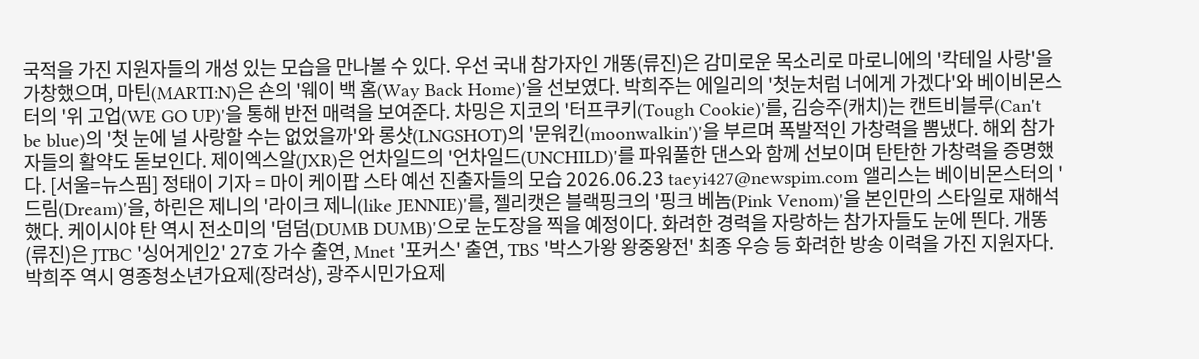국적을 가진 지원자들의 개성 있는 모습을 만나볼 수 있다. 우선 국내 참가자인 개똥(류진)은 감미로운 목소리로 마로니에의 '칵테일 사랑'을 가창했으며, 마틴(MARTI:N)은 숀의 '웨이 백 홈(Way Back Home)'을 선보였다. 박희주는 에일리의 '첫눈처럼 너에게 가겠다'와 베이비몬스터의 '위 고업(WE GO UP)'을 통해 반전 매력을 보여준다. 차밍은 지코의 '터프쿠키(Tough Cookie)'를, 김승주(캐치)는 캔트비블루(Can't be blue)의 '첫 눈에 널 사랑할 수는 없었을까'와 롱샷(LNGSHOT)의 '문워킨(moonwalkin')'을 부르며 폭발적인 가창력을 뽐냈다. 해외 참가자들의 활약도 돋보인다. 제이엑스알(JXR)은 언차일드의 '언차일드(UNCHILD)'를 파워풀한 댄스와 함께 선보이며 탄탄한 가창력을 증명했다. [서울=뉴스핌] 정태이 기자 = 마이 케이팝 스타 예선 진출자들의 모습 2026.06.23 taeyi427@newspim.com 앨리스는 베이비몬스터의 '드림(Dream)'을, 하린은 제니의 '라이크 제니(like JENNIE)'를, 젤리캣은 블랙핑크의 '핑크 베놈(Pink Venom)'을 본인만의 스타일로 재해석했다. 케이시야 탄 역시 전소미의 '덤덤(DUMB DUMB)'으로 눈도장을 찍을 예정이다. 화려한 경력을 자랑하는 참가자들도 눈에 띈다. 개똥(류진)은 JTBC '싱어게인2' 27호 가수 출연, Mnet '포커스' 출연, TBS '박스가왕 왕중왕전' 최종 우승 등 화려한 방송 이력을 가진 지원자다. 박희주 역시 영종청소년가요제(장려상), 광주시민가요제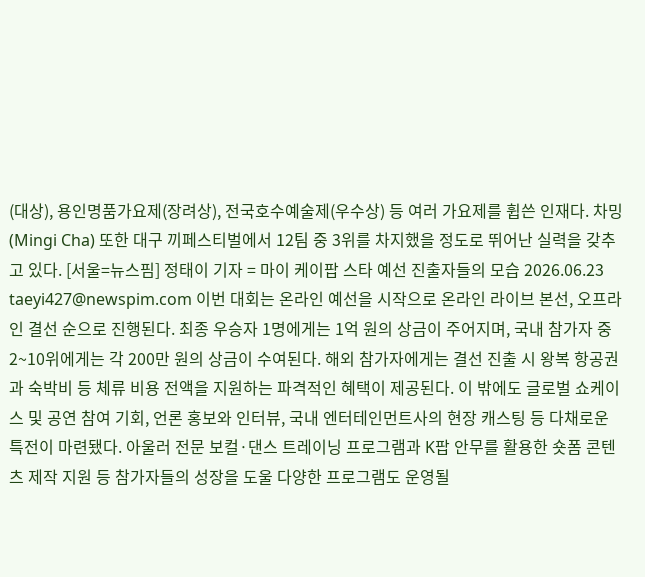(대상), 용인명품가요제(장려상), 전국호수예술제(우수상) 등 여러 가요제를 휩쓴 인재다. 차밍(Mingi Cha) 또한 대구 끼페스티벌에서 12팀 중 3위를 차지했을 정도로 뛰어난 실력을 갖추고 있다. [서울=뉴스핌] 정태이 기자 = 마이 케이팝 스타 예선 진출자들의 모습 2026.06.23 taeyi427@newspim.com 이번 대회는 온라인 예선을 시작으로 온라인 라이브 본선, 오프라인 결선 순으로 진행된다. 최종 우승자 1명에게는 1억 원의 상금이 주어지며, 국내 참가자 중 2~10위에게는 각 200만 원의 상금이 수여된다. 해외 참가자에게는 결선 진출 시 왕복 항공권과 숙박비 등 체류 비용 전액을 지원하는 파격적인 혜택이 제공된다. 이 밖에도 글로벌 쇼케이스 및 공연 참여 기회, 언론 홍보와 인터뷰, 국내 엔터테인먼트사의 현장 캐스팅 등 다채로운 특전이 마련됐다. 아울러 전문 보컬·댄스 트레이닝 프로그램과 K팝 안무를 활용한 숏폼 콘텐츠 제작 지원 등 참가자들의 성장을 도울 다양한 프로그램도 운영될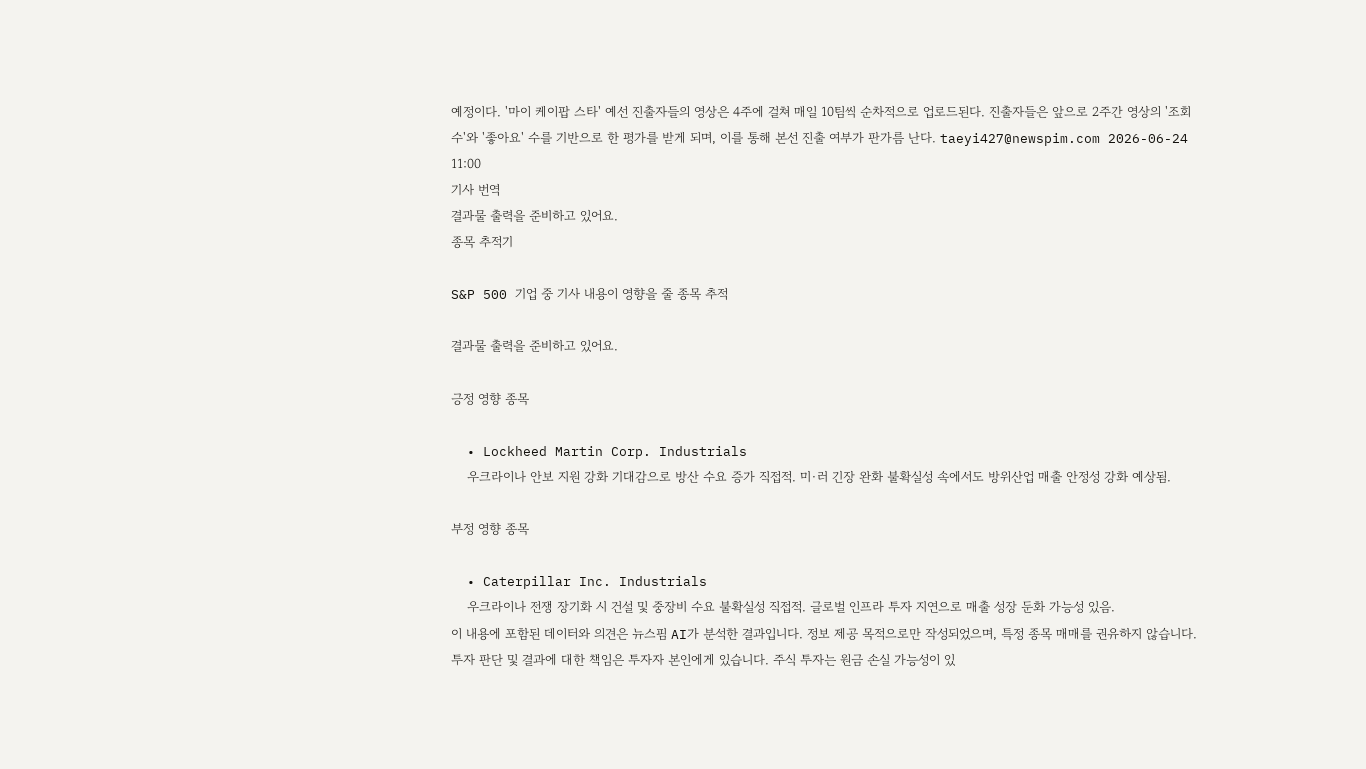예정이다. '마이 케이팝 스타' 예선 진출자들의 영상은 4주에 걸쳐 매일 10팀씩 순차적으로 업로드된다. 진출자들은 앞으로 2주간 영상의 '조회수'와 '좋아요' 수를 기반으로 한 평가를 받게 되며, 이를 통해 본선 진출 여부가 판가름 난다. taeyi427@newspim.com 2026-06-24 11:00
기사 번역
결과물 출력을 준비하고 있어요.
종목 추적기

S&P 500 기업 중 기사 내용이 영향을 줄 종목 추적

결과물 출력을 준비하고 있어요.

긍정 영향 종목

  • Lockheed Martin Corp. Industrials
    우크라이나 안보 지원 강화 기대감으로 방산 수요 증가 직접적. 미·러 긴장 완화 불확실성 속에서도 방위산업 매출 안정성 강화 예상됨.

부정 영향 종목

  • Caterpillar Inc. Industrials
    우크라이나 전쟁 장기화 시 건설 및 중장비 수요 불확실성 직접적. 글로벌 인프라 투자 지연으로 매출 성장 둔화 가능성 있음.
이 내용에 포함된 데이터와 의견은 뉴스핌 AI가 분석한 결과입니다. 정보 제공 목적으로만 작성되었으며, 특정 종목 매매를 권유하지 않습니다. 투자 판단 및 결과에 대한 책임은 투자자 본인에게 있습니다. 주식 투자는 원금 손실 가능성이 있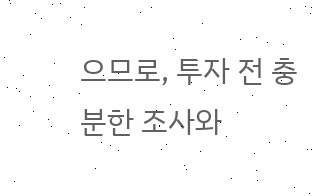으므로, 투자 전 충분한 조사와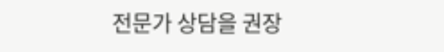전문가 상담을 권장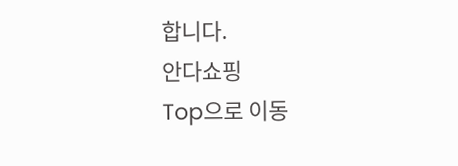합니다.
안다쇼핑
Top으로 이동